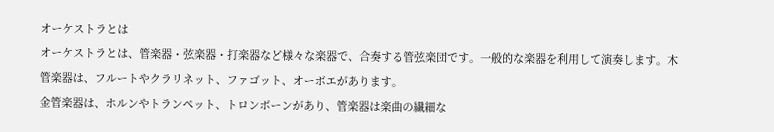オーケストラとは
オーケストラとは、管楽器・弦楽器・打楽器など様々な楽器で、合奏する管弦楽団です。一般的な楽器を利用して演奏します。木管楽器は、フルートやクラリネット、ファゴット、オーボエがあります。
金管楽器は、ホルンやトランペット、トロンボーンがあり、管楽器は楽曲の繊細な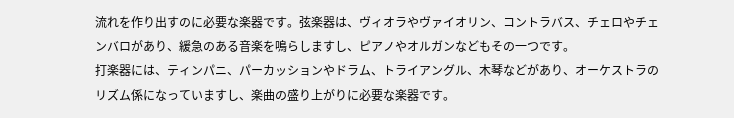流れを作り出すのに必要な楽器です。弦楽器は、ヴィオラやヴァイオリン、コントラバス、チェロやチェンバロがあり、緩急のある音楽を鳴らしますし、ピアノやオルガンなどもその一つです。
打楽器には、ティンパニ、パーカッションやドラム、トライアングル、木琴などがあり、オーケストラのリズム係になっていますし、楽曲の盛り上がりに必要な楽器です。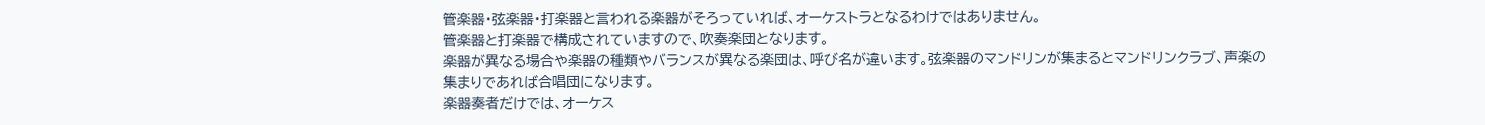管楽器・弦楽器・打楽器と言われる楽器がそろっていれば、オーケストラとなるわけではありません。
管楽器と打楽器で構成されていますので、吹奏楽団となります。
楽器が異なる場合や楽器の種類やバランスが異なる楽団は、呼び名が違います。弦楽器のマンドリンが集まるとマンドリンクラブ、声楽の集まりであれば合唱団になります。
楽器奏者だけでは、オーケス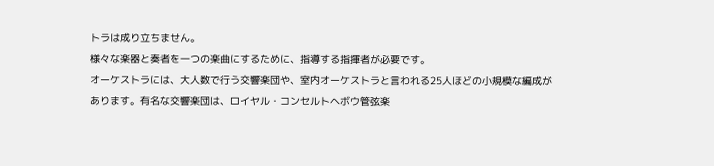トラは成り立ちません。
様々な楽器と奏者を一つの楽曲にするために、指導する指揮者が必要です。
オーケストラには、大人数で行う交響楽団や、室内オーケストラと言われる25人ほどの小規模な編成があります。有名な交響楽団は、ロイヤル・コンセルトヘボウ管弦楽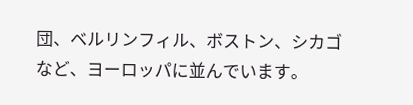団、ベルリンフィル、ボストン、シカゴなど、ヨーロッパに並んでいます。